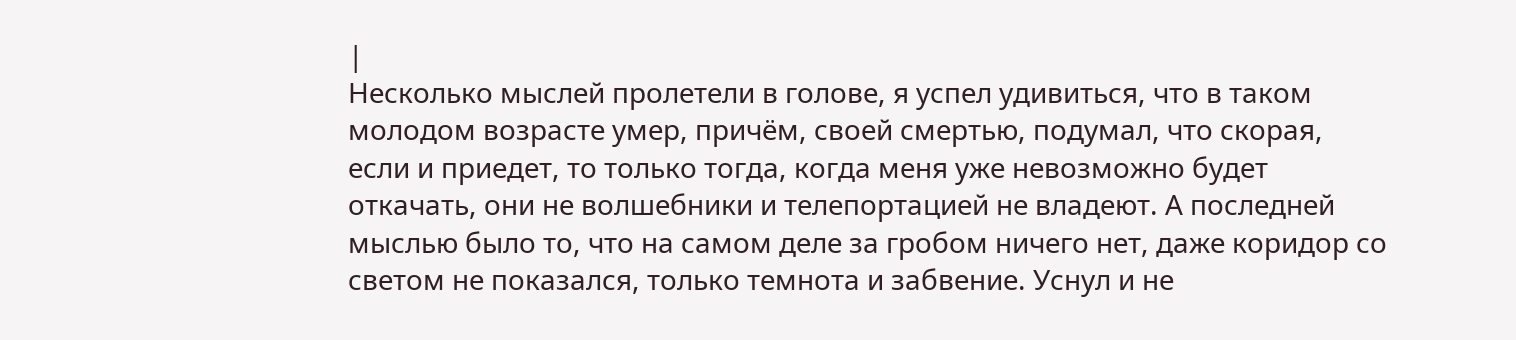|
Несколько мыслей пролетели в голове, я успел удивиться, что в таком молодом возрасте умер, причём, своей смертью, подумал, что скорая, если и приедет, то только тогда, когда меня уже невозможно будет откачать, они не волшебники и телепортацией не владеют. А последней мыслью было то, что на самом деле за гробом ничего нет, даже коридор со светом не показался, только темнота и забвение. Уснул и не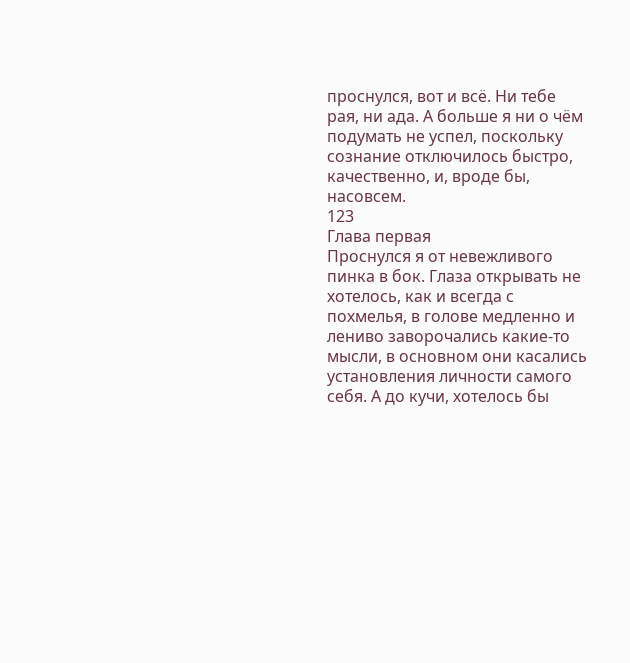проснулся, вот и всё. Ни тебе рая, ни ада. А больше я ни о чём подумать не успел, поскольку сознание отключилось быстро, качественно, и, вроде бы, насовсем.
123
Глава первая
Проснулся я от невежливого пинка в бок. Глаза открывать не хотелось, как и всегда с похмелья, в голове медленно и лениво заворочались какие-то мысли, в основном они касались установления личности самого себя. А до кучи, хотелось бы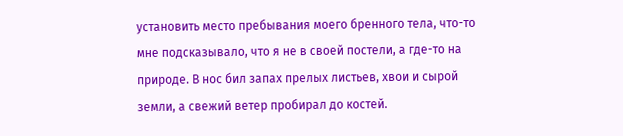установить место пребывания моего бренного тела, что-то мне подсказывало, что я не в своей постели, а где-то на природе. В нос бил запах прелых листьев, хвои и сырой земли, а свежий ветер пробирал до костей.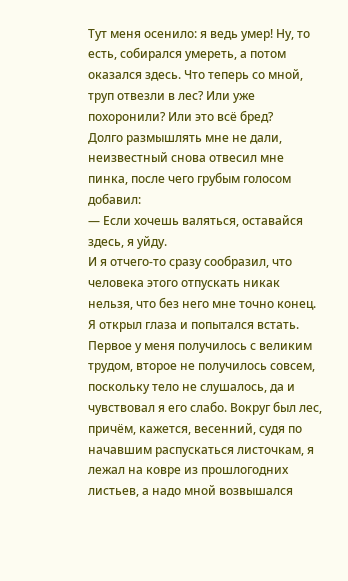Тут меня осенило: я ведь умер! Ну, то есть, собирался умереть, а потом оказался здесь. Что теперь со мной, труп отвезли в лес? Или уже похоронили? Или это всё бред?
Долго размышлять мне не дали, неизвестный снова отвесил мне пинка, после чего грубым голосом добавил:
— Если хочешь валяться, оставайся здесь, я уйду.
И я отчего-то сразу сообразил, что человека этого отпускать никак нельзя, что без него мне точно конец. Я открыл глаза и попытался встать. Первое у меня получилось с великим трудом, второе не получилось совсем, поскольку тело не слушалось, да и чувствовал я его слабо. Вокруг был лес, причём, кажется, весенний, судя по начавшим распускаться листочкам, я лежал на ковре из прошлогодних листьев, а надо мной возвышался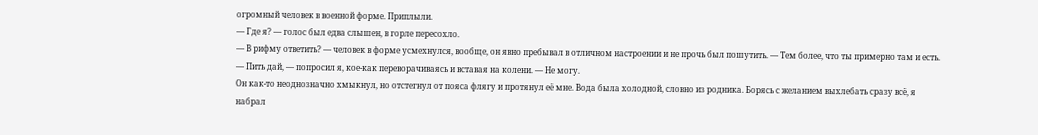огромный человек в военной форме. Приплыли.
— Где я? — голос был едва слышен, в горле пересохло.
— В рифму ответить? — человек в форме усмехнулся, вообще, он явно пребывал в отличном настроении и не прочь был пошутить. — Тем более, что ты примерно там и есть.
— Пить дай, — попросил я, кое-как переворачиваясь и вставая на колени. — Не могу.
Он как-то неоднозначно хмыкнул, но отстегнул от пояса флягу и протянул её мне. Вода была холодной, словно из родника. Борясь с желанием выхлебать сразу всё, я набрал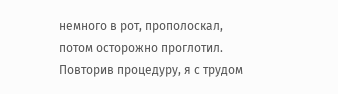немного в рот, прополоскал, потом осторожно проглотил. Повторив процедуру, я с трудом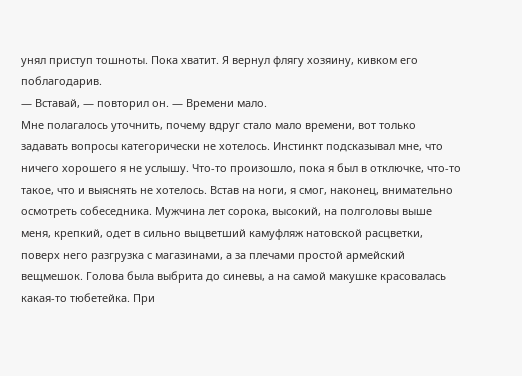унял приступ тошноты. Пока хватит. Я вернул флягу хозяину, кивком его поблагодарив.
— Вставай, — повторил он. — Времени мало.
Мне полагалось уточнить, почему вдруг стало мало времени, вот только задавать вопросы категорически не хотелось. Инстинкт подсказывал мне, что ничего хорошего я не услышу. Что-то произошло, пока я был в отключке, что-то такое, что и выяснять не хотелось. Встав на ноги, я смог, наконец, внимательно осмотреть собеседника. Мужчина лет сорока, высокий, на полголовы выше меня, крепкий, одет в сильно выцветший камуфляж натовской расцветки, поверх него разгрузка с магазинами, а за плечами простой армейский вещмешок. Голова была выбрита до синевы, а на самой макушке красовалась какая-то тюбетейка. При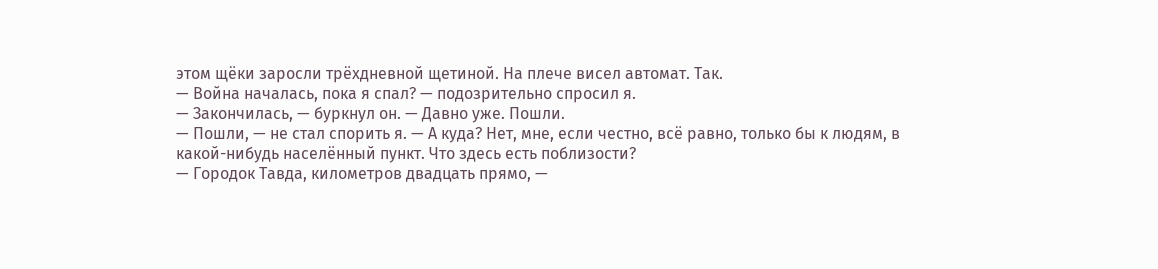этом щёки заросли трёхдневной щетиной. На плече висел автомат. Так.
— Война началась, пока я спал? — подозрительно спросил я.
— Закончилась, — буркнул он. — Давно уже. Пошли.
— Пошли, — не стал спорить я. — А куда? Нет, мне, если честно, всё равно, только бы к людям, в какой-нибудь населённый пункт. Что здесь есть поблизости?
— Городок Тавда, километров двадцать прямо, —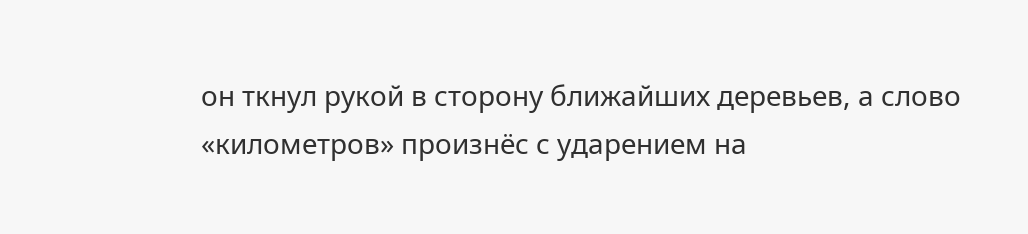он ткнул рукой в сторону ближайших деревьев, а слово «километров» произнёс с ударением на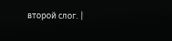второй слог. |